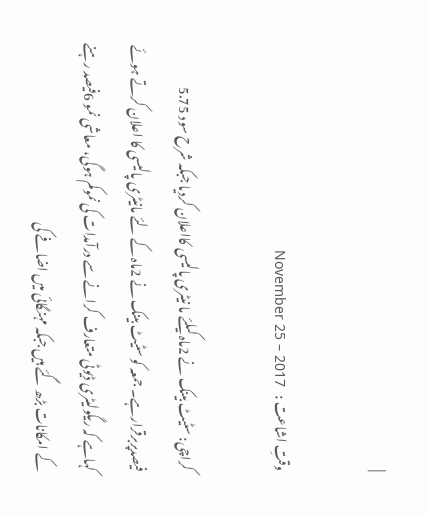|

وقتِ اشاعت :   November 25 – 2017

کراچی: سٹیٹ بینک نے 2ماہ کیلئے ما نیٹری پالیسی کااعلان کردیا جبکہ شرح سود 5.75 فیصدپربرقرارہے۔ جمعہ کو سٹیٹ بینک نے 2ماہ کے لئے مانیٹری پالیسی کا اعلان کرتے ہوئے کہاہے کہ ریگولیٹری ڈیوٹی متعارف کرانے سے درآمدات کی نموکم ہوگی، معاشی نمو 6فیصد رہنے کے امکانات بڑھ گئے ہیں جبکہ مہنگائی میں اضافے کی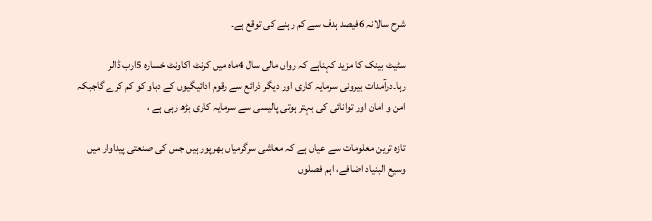شرح سالانہ 6فیصد ہدف سے کم رہنے کی توقع ہے۔

سٹیٹ بینک کا مزید کہناہے کہ رواں مالی سال 4ماہ میں کرنٹ اکاونٹ خسارہ 5ارب ڈالر رہا۔درآمدات بیرونی سرمایہ کاری اور دیگر ذرائع سے رقوم ادائیگیوں کے دباو کو کم کرے گاجبکہ امن و امان اور توانائی کی بہتر ہوتی پالیسی سے سرمایہ کاری بڑھ رہی ہے ،

تازہ ترین معلومات سے عیاں ہے کہ معاشی سرگرمیاں بھرپور ہیں جس کی صنعتی پیداوار میں وسیع البنیاد اضافے، اہم فصلوں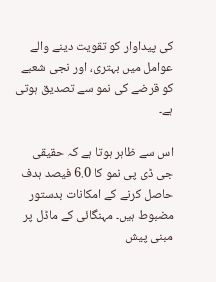کی پیداوار کو تقویت دینے والے عوامل میں بہتری، اور نجی شعبے کو قرضے کی نمو سے تصدیق ہوتی ہے۔

اس سے ظاہر ہوتا ہے کہ حقیقی جی ڈی پی نمو کا 6.0 فیصد ہدف حاصل کرنے کے امکانات بدستور مضبوط ہیں۔ مہنگائی کے ماڈل پر مبنی پیش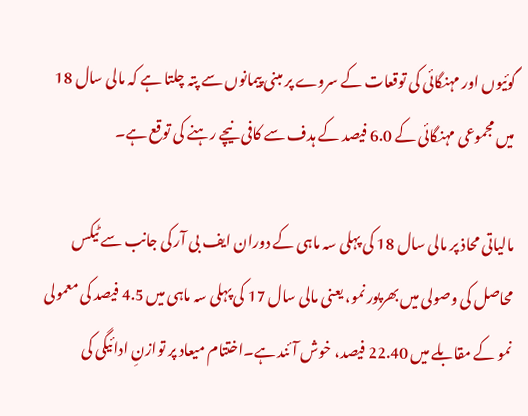گوئیوں اور مہنگائی کی توقعات کے سروے پر مبنی پیمانوں سے پتہ چلتا ہے کہ مالی سال 18 میں مجموعی مہنگائی کے 6.0 فیصد کے ہدف سے کافی نیچے رہنے کی توقع ہے۔

مالیاتی محاذ پر مالی سال 18 کی پہلی سہ ماہی کے دوران ایف بی آر کی جانب سے ٹیکس محاصل کی وصولی میں بھرپور نمو، یعنی مالی سال 17 کی پہلی سہ ماہی میں 4.5 فیصد کی معمولی نمو کے مقابلے میں 22.40 فیصد، خوش آئند ہے۔اختتام میعاد پر توازنِ ادائیگی کی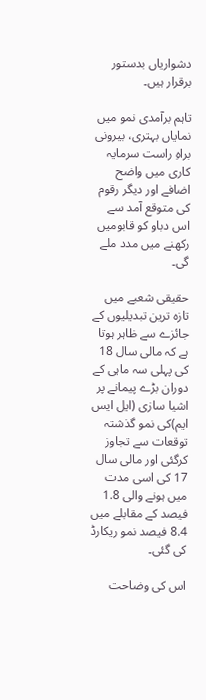دشواریاں بدستور برقرار ہیں۔

تاہم برآمدی نمو میں نمایاں بہتری، بیرونی براہِ راست سرمایہ کاری میں واضح اضافے اور دیگر رقوم کی متوقع آمد سے اس دباو کو قابومیں رکھنے میں مدد ملے گی۔

حقیقی شعبے میں تازہ ترین تبدیلیوں کے جائزے سے ظاہر ہوتا ہے کہ مالی سال 18 کی پہلی سہ ماہی کے دوران بڑے پیمانے پر اشیا سازی (ایل ایس ایم)کی نمو گذشتہ توقعات سے تجاوز کرگئی اور مالی سال 17 کی اسی مدت میں ہونے والی 1.8 فیصد کے مقابلے میں 8.4 فیصد نمو ریکارڈ کی گئی۔

اس کی وضاحت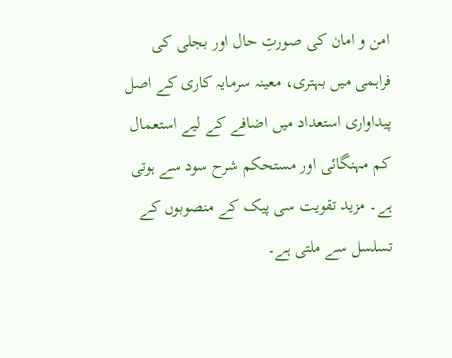امن و امان کی صورتِ حال اور بجلی کی فراہمی میں بہتری، معینہ سرمایہ کاری کے اصل پیداواری استعداد میں اضافے کے لیے استعمال کم مہنگائی اور مستحکم شرح سود سے ہوتی ہے۔ مزید تقویت سی پیک کے منصوبوں کے تسلسل سے ملتی ہے۔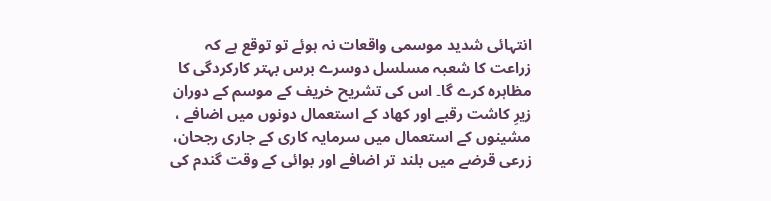انتہائی شدید موسمی واقعات نہ ہوئے تو توقع ہے کہ زراعت کا شعبہ مسلسل دوسرے برس بہتر کارکردگی کا مظاہرہ کرے گا۔ اس کی تشریح خریف کے موسم کے دوران زیرِ کاشت رقبے اور کھاد کے استعمال دونوں میں اضافے ، مشینوں کے استعمال میں سرمایہ کاری کے جاری رجحان، زرعی قرضے میں بلند تر اضافے اور بوائی کے وقت گندم کی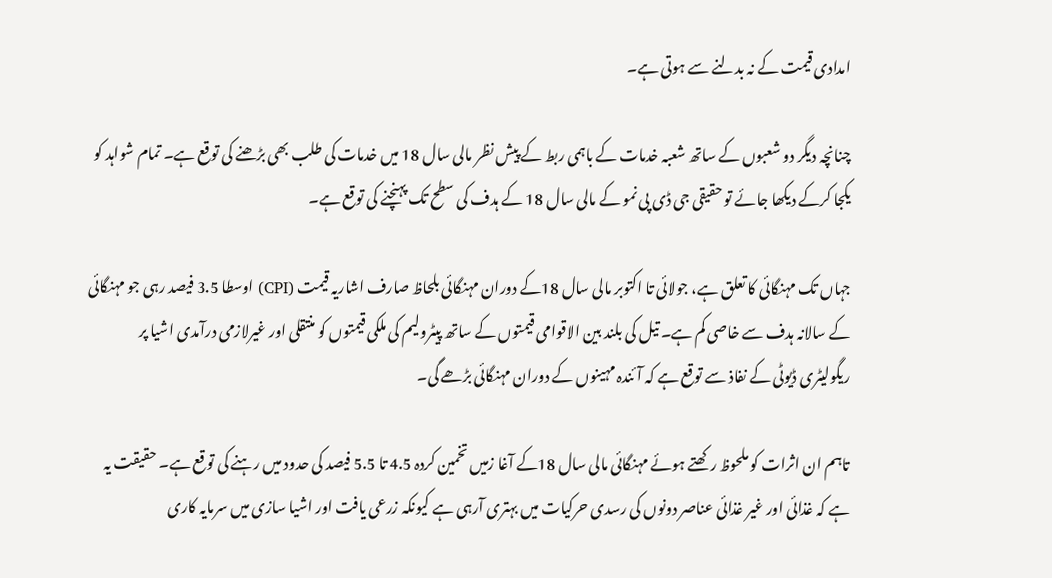امدادی قیمت کے نہ بدلنے سے ہوتی ہے۔

چنانچہ دیگر دو شعبوں کے ساتھ شعبہ خدمات کے باہمی ربط کے پیش نظر مالی سال 18 میں خدمات کی طلب بھی بڑھنے کی توقع ہے۔ تمام شواہد کو یکجا کرکے دیکھا جائے تو حقیقی جی ڈی پی نمو کے مالی سال 18 کے ہدف کی سطح تک پہنچنے کی توقع ہے۔

جہاں تک مہنگائی کا تعلق ہے، جولائی تا اکتوبر مالی سال 18کے دوران مہنگائی بلحاظ صارف اشاریہ قیمت (CPI) اوسطا 3.5 فیصد رہی جو مہنگائی کے سالانہ ہدف سے خاصی کم ہے۔ تیل کی بلند بین الاقوامی قیمتوں کے ساتھ پیٹرولیم کی ملکی قیمتوں کو منتقلی اور غیرلازمی درآمدی اشیا پر ریگولیٹری ڈیوٹی کے نفاذ سے توقع ہے کہ آئندہ مہینوں کے دوران مہنگائی بڑھے گی۔

تاہم ان اثرات کو ملحوظ رکھتے ہوئے مہنگائی مالی سال 18کے آغا زمیں تخمین کردہ 4.5 تا 5.5 فیصد کی حدود میں رہنے کی توقع ہے۔ حقیقت یہ ہے کہ غذائی اور غیر غذائی عناصر دونوں کی رسدی حرکیات میں بہتری آرہی ہے کیونکہ زرعی یافت اور اشیا سازی میں سرمایہ کاری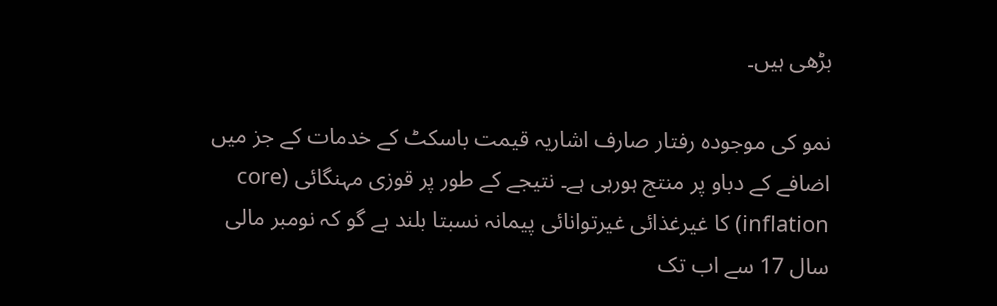بڑھی ہیں۔

نمو کی موجودہ رفتار صارف اشاریہ قیمت باسکٹ کے خدمات کے جز میں اضافے کے دباو پر منتج ہورہی ہے۔ نتیجے کے طور پر قوزی مہنگائی (core inflation) کا غیرغذائی غیرتوانائی پیمانہ نسبتا بلند ہے گو کہ نومبر مالی سال 17 سے اب تک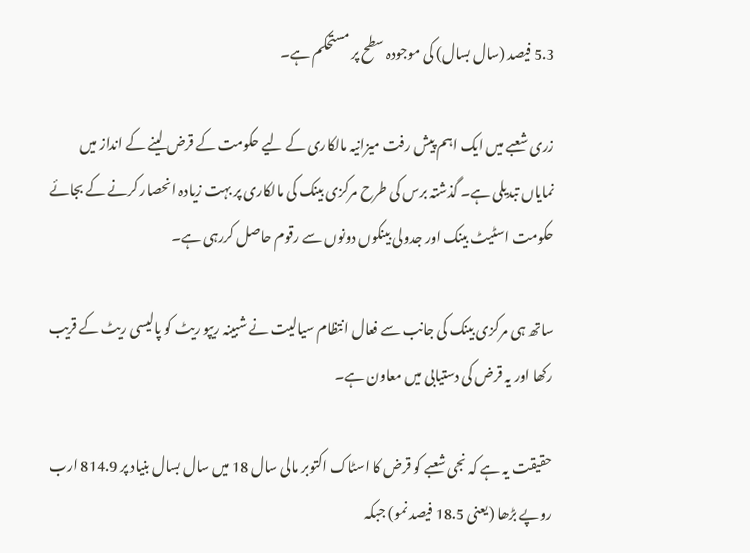5.3 فیصد (سال بسال) کی موجودہ سطح پر مستحکم ہے۔

زری شعبے میں ایک اہم پیش رفت میزانیہ مالکاری کے لیے حکومت کے قرض لینے کے انداز میں نمایاں تبدیلی ہے۔ گذشتہ برس کی طرح مرکزی بینک کی مالکاری پر بہت زیادہ انحصار کرنے کے بجائے حکومت اسٹیٹ بینک اور جدولی بینکوں دونوں سے رقوم حاصل کررہی ہے۔

ساتھ ہی مرکزی بینک کی جانب سے فعال انتظام سیالیت نے شبینہ ریپو ریٹ کو پالیسی ریٹ کے قریب رکھا اور یہ قرض کی دستیابی میں معاون ہے۔

حقیقت یہ ہے کہ نجی شعبے کو قرض کا اسٹاک اکتوبر مالی سال 18 میں سال بسال بنیاد پر 814.9 ارب روپے بڑھا (یعنی 18.5 فیصد نمو) جبکہ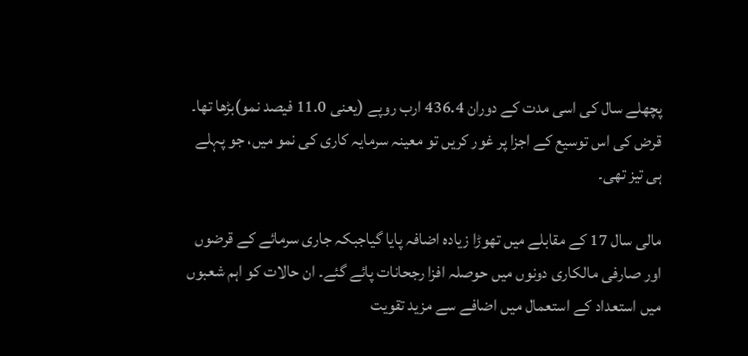پچھلے سال کی اسی مدت کے دوران 436.4 ارب روپے (یعنی 11.0 فیصد نمو)بڑھا تھا۔ قرض کی اس توسیع کے اجزا پر غور کریں تو معینہ سرمایہ کاری کی نمو میں، جو پہلے ہی تیز تھی۔

مالی سال 17 کے مقابلے میں تھوڑا زیادہ اضافہ پایا گیاجبکہ جاری سرمائے کے قرضوں اور صارفی مالکاری دونوں میں حوصلہ افزا رجحانات پائے گئے۔ ان حالات کو اہم شعبوں میں استعداد کے استعمال میں اضافے سے مزید تقویت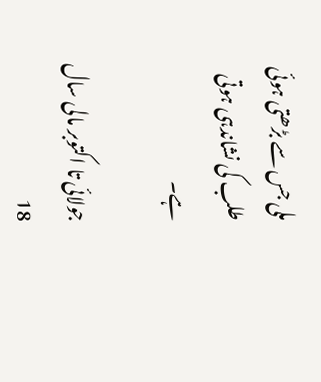ملی جس سے بڑھتی ہوئی طلب کی نشاندہی ہوتی ہے۔

جولائی تا اکتوبر مالی سال 18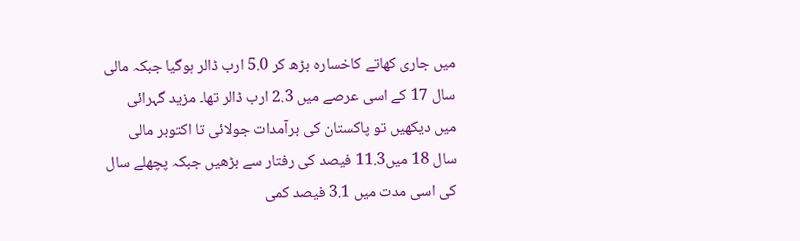میں جاری کھاتے کاخسارہ بڑھ کر 5.0 ارب ڈالر ہوگیا جبکہ مالی سال 17 کے اسی عرصے میں 2.3 ارب ڈالر تھا۔ مزید گہرائی میں دیکھیں تو پاکستان کی برآمدات جولائی تا اکتوبر مالی سال 18 میں11.3 فیصد کی رفتار سے بڑھیں جبکہ پچھلے سال کی اسی مدت میں 3.1 فیصد کمی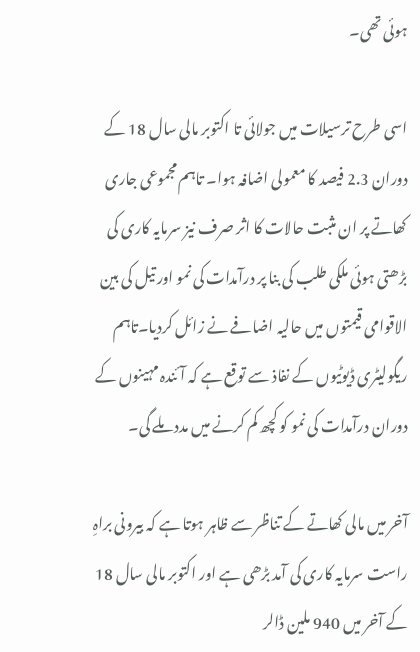ہوئی تھی۔

اسی طرح ترسیلات میں جولائی تا اکتوبر مالی سال 18 کے دوران 2.3 فیصد کا معمولی اضافہ ہوا۔ تاہم مجموعی جاری کھاتے پر ان مثبت حالات کا اثر صرف نیز سرمایہ کاری کی بڑھتی ہوئی ملکی طلب کی بنا پر درآمدات کی نمو اور تیل کی بین الاقوامی قیمتوں میں حالیہ اضافے نے زائل کردیا۔تاہم ریگولیٹری ڈیوٹیوں کے نفاذ سے توقع ہے کہ آئندہ مہینوں کے دوران درآمدات کی نمو کو کچھ کم کرنے میں مدد ملے گی۔

آخر میں مالی کھاتے کے تناظر سے ظاہر ہوتا ہے کہ بیرونی براہِ راست سرمایہ کاری کی آمد بڑھی ہے اور اکتوبر مالی سال 18 کے آخر میں 940 ملین ڈالر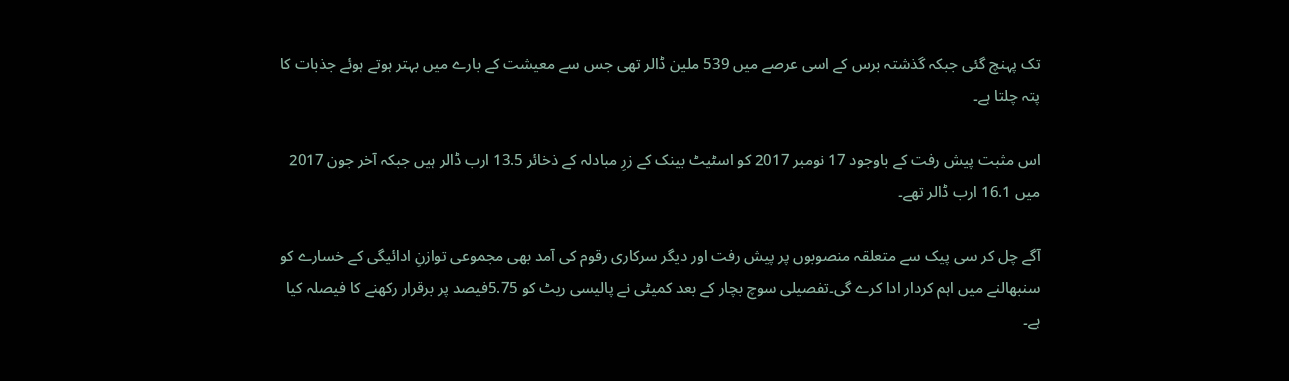تک پہنچ گئی جبکہ گذشتہ برس کے اسی عرصے میں 539 ملین ڈالر تھی جس سے معیشت کے بارے میں بہتر ہوتے ہوئے جذبات کا پتہ چلتا ہے۔

اس مثبت پیش رفت کے باوجود 17 نومبر 2017 کو اسٹیٹ بینک کے زرِ مبادلہ کے ذخائر 13.5 ارب ڈالر ہیں جبکہ آخر جون 2017 میں 16.1 ارب ڈالر تھے۔

آگے چل کر سی پیک سے متعلقہ منصوبوں پر پیش رفت اور دیگر سرکاری رقوم کی آمد بھی مجموعی توازنِ ادائیگی کے خسارے کو سنبھالنے میں اہم کردار ادا کرے گی۔تفصیلی سوچ بچار کے بعد کمیٹی نے پالیسی ریٹ کو 5.75فیصد پر برقرار رکھنے کا فیصلہ کیا ہے۔